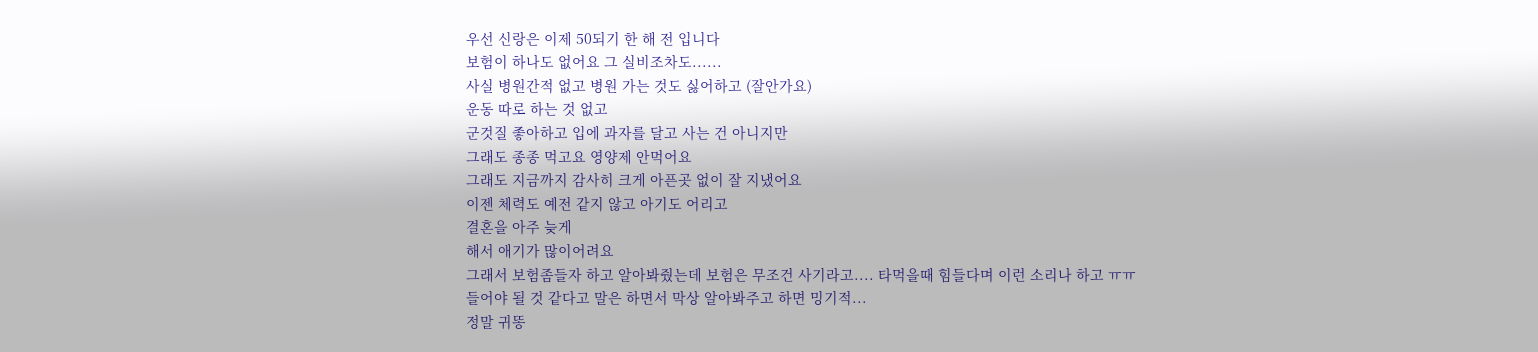우선 신랑은 이제 50되기 한 해 전 입니다
보험이 하나도 없어요 그 실비조차도......
사실 병원간적 없고 병원 가는 것도 싫어하고 (잘안가요)
운동 따로 하는 것 없고
군것질 좋아하고 입에 과자를 달고 사는 건 아니지만
그래도 종종 먹고요 영양제 안먹어요
그래도 지금까지 감사히 크게 아픈곳 없이 잘 지냈어요
이젠 체력도 예전 같지 않고 아기도 어리고
결혼을 아주 늦게
해서 애기가 많이어려요
그래서 보험좀들자 하고 알아봐줬는데 보험은 무조건 사기라고.... 타먹을때 힘들다며 이런 소리나 하고 ㅠㅠ
들어야 될 것 같다고 말은 하면서 막상 알아봐주고 하면 밍기적...
정말 귀똥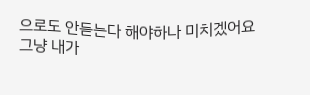으로도 안듣는다 해야하나 미치겠어요
그냥 내가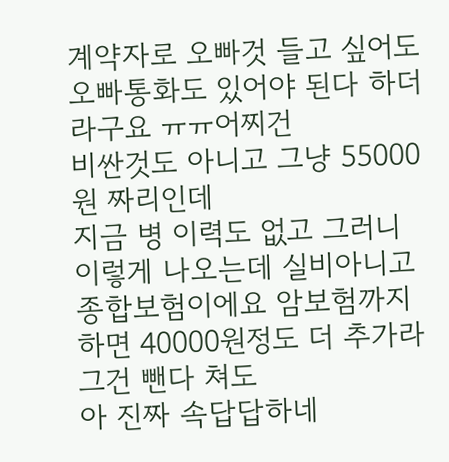계약자로 오빠것 들고 싶어도 오빠통화도 있어야 된다 하더라구요 ㅠㅠ어찌건
비싼것도 아니고 그냥 55000원 짜리인데
지금 병 이력도 없고 그러니 이렇게 나오는데 실비아니고 종합보험이에요 암보험까지
하면 40000원정도 더 추가라 그건 뺀다 쳐도
아 진짜 속답답하네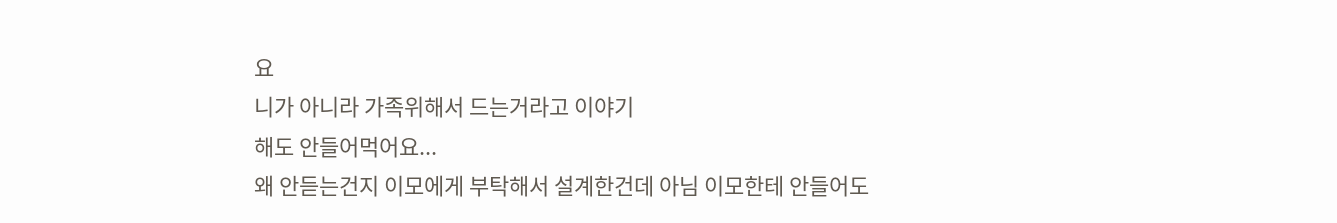요
니가 아니라 가족위해서 드는거라고 이야기
해도 안들어먹어요...
왜 안듣는건지 이모에게 부탁해서 설계한건데 아님 이모한테 안들어도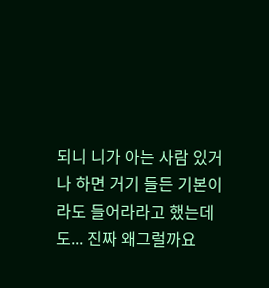되니 니가 아는 사람 있거나 하면 거기 들든 기본이라도 들어라라고 했는데도... 진짜 왜그럴까요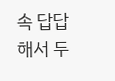속 답답해서 두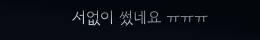서없이 썼네요 ㅠㅠㅠ